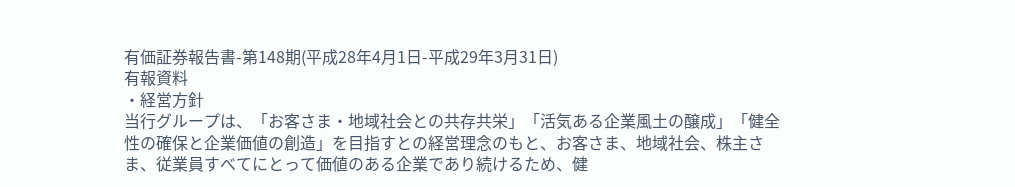有価証券報告書-第148期(平成28年4月1日-平成29年3月31日)
有報資料
・経営方針
当行グループは、「お客さま・地域社会との共存共栄」「活気ある企業風土の醸成」「健全性の確保と企業価値の創造」を目指すとの経営理念のもと、お客さま、地域社会、株主さま、従業員すべてにとって価値のある企業であり続けるため、健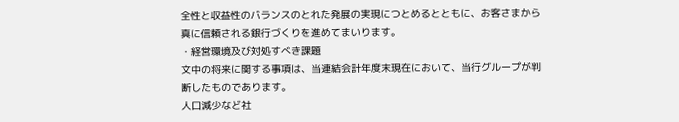全性と収益性のバランスのとれた発展の実現につとめるとともに、お客さまから真に信頼される銀行づくりを進めてまいります。
・経営環境及び対処すべき課題
文中の将来に関する事項は、当連結会計年度末現在において、当行グループが判断したものであります。
人口減少など社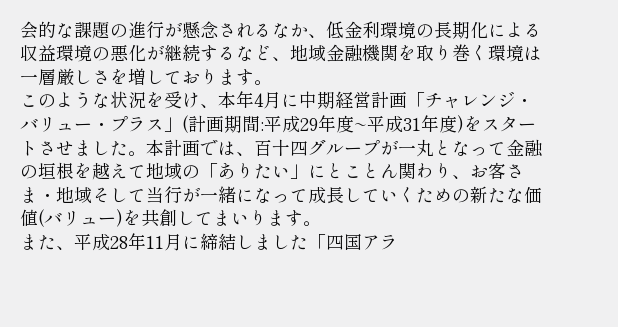会的な課題の進行が懸念されるなか、低金利環境の長期化による収益環境の悪化が継続するなど、地域金融機関を取り巻く環境は一層厳しさを増しております。
このような状況を受け、本年4月に中期経営計画「チャレンジ・バリュー・プラス」(計画期間:平成29年度~平成31年度)をスタートさせました。本計画では、百十四グループが一丸となって金融の垣根を越えて地域の「ありたい」にとことん関わり、お客さま・地域そして当行が一緒になって成長していくための新たな価値(バリュー)を共創してまいります。
また、平成28年11月に締結しました「四国アラ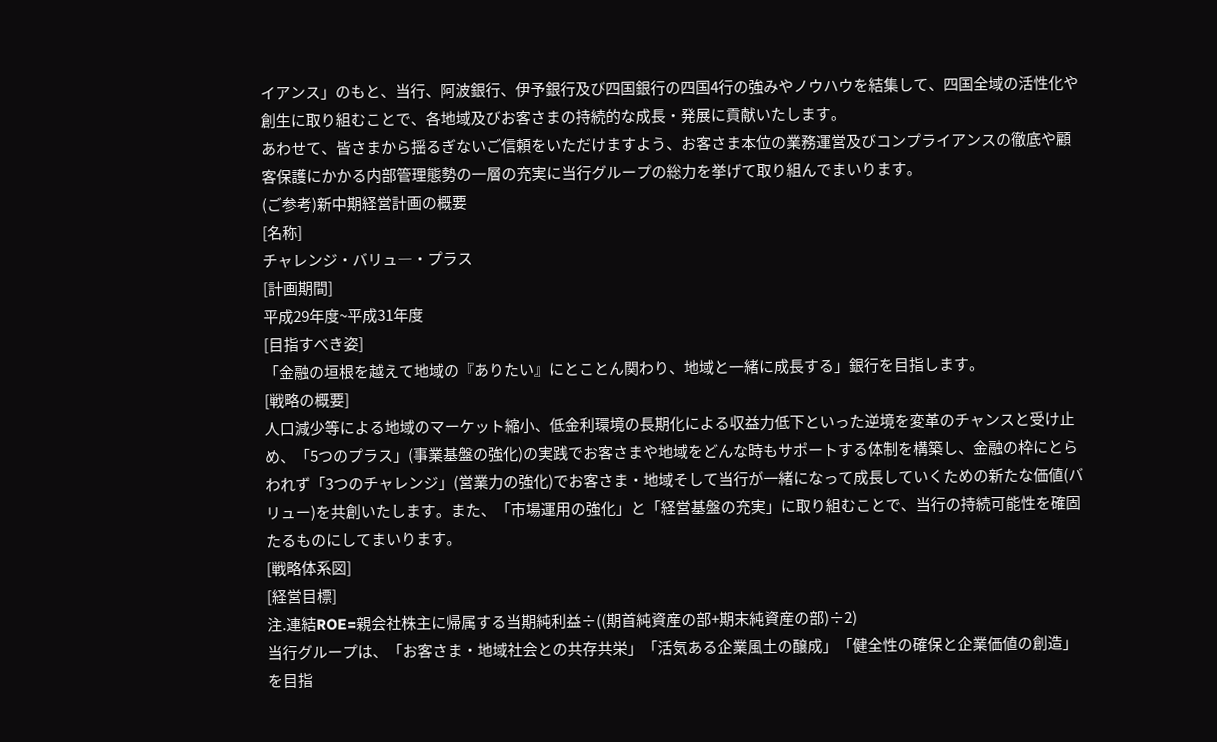イアンス」のもと、当行、阿波銀行、伊予銀行及び四国銀行の四国4行の強みやノウハウを結集して、四国全域の活性化や創生に取り組むことで、各地域及びお客さまの持続的な成長・発展に貢献いたします。
あわせて、皆さまから揺るぎないご信頼をいただけますよう、お客さま本位の業務運営及びコンプライアンスの徹底や顧客保護にかかる内部管理態勢の一層の充実に当行グループの総力を挙げて取り組んでまいります。
(ご参考)新中期経営計画の概要
[名称]
チャレンジ・バリュ―・プラス
[計画期間]
平成29年度~平成31年度
[目指すべき姿]
「金融の垣根を越えて地域の『ありたい』にとことん関わり、地域と一緒に成長する」銀行を目指します。
[戦略の概要]
人口減少等による地域のマーケット縮小、低金利環境の長期化による収益力低下といった逆境を変革のチャンスと受け止め、「5つのプラス」(事業基盤の強化)の実践でお客さまや地域をどんな時もサポートする体制を構築し、金融の枠にとらわれず「3つのチャレンジ」(営業力の強化)でお客さま・地域そして当行が一緒になって成長していくための新たな価値(バリュー)を共創いたします。また、「市場運用の強化」と「経営基盤の充実」に取り組むことで、当行の持続可能性を確固たるものにしてまいります。
[戦略体系図]
[経営目標]
注.連結ROE=親会社株主に帰属する当期純利益÷((期首純資産の部+期末純資産の部)÷2)
当行グループは、「お客さま・地域社会との共存共栄」「活気ある企業風土の醸成」「健全性の確保と企業価値の創造」を目指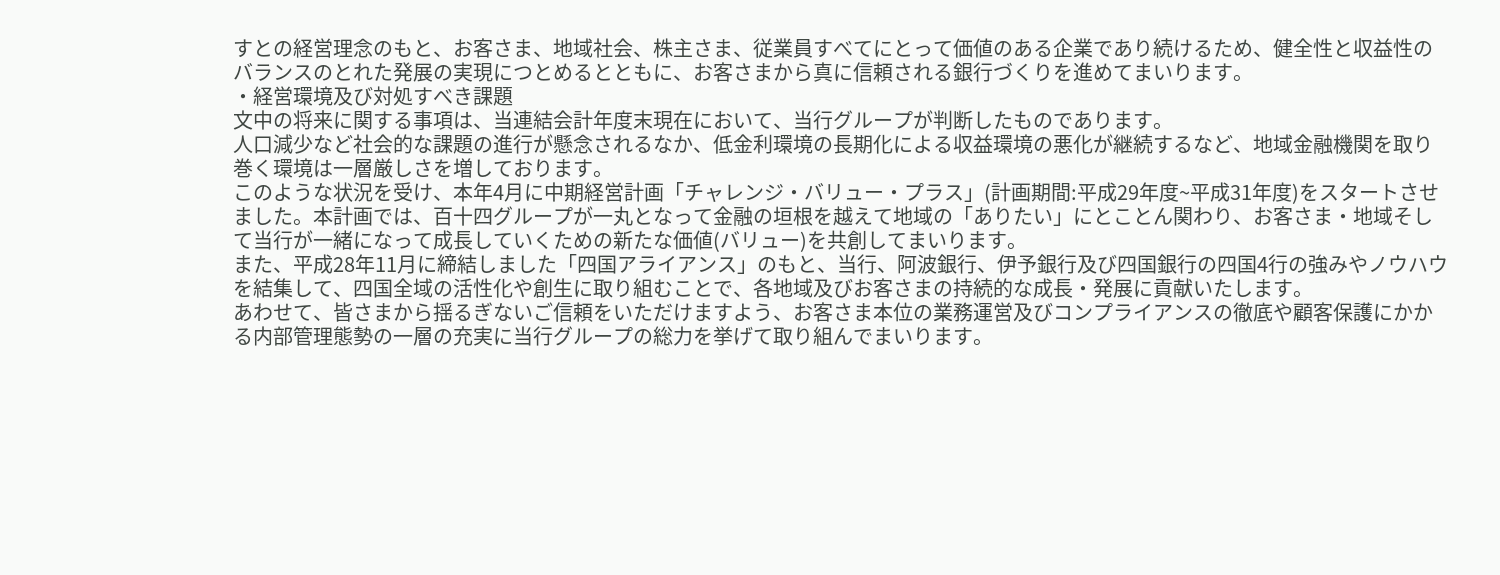すとの経営理念のもと、お客さま、地域社会、株主さま、従業員すべてにとって価値のある企業であり続けるため、健全性と収益性のバランスのとれた発展の実現につとめるとともに、お客さまから真に信頼される銀行づくりを進めてまいります。
・経営環境及び対処すべき課題
文中の将来に関する事項は、当連結会計年度末現在において、当行グループが判断したものであります。
人口減少など社会的な課題の進行が懸念されるなか、低金利環境の長期化による収益環境の悪化が継続するなど、地域金融機関を取り巻く環境は一層厳しさを増しております。
このような状況を受け、本年4月に中期経営計画「チャレンジ・バリュー・プラス」(計画期間:平成29年度~平成31年度)をスタートさせました。本計画では、百十四グループが一丸となって金融の垣根を越えて地域の「ありたい」にとことん関わり、お客さま・地域そして当行が一緒になって成長していくための新たな価値(バリュー)を共創してまいります。
また、平成28年11月に締結しました「四国アライアンス」のもと、当行、阿波銀行、伊予銀行及び四国銀行の四国4行の強みやノウハウを結集して、四国全域の活性化や創生に取り組むことで、各地域及びお客さまの持続的な成長・発展に貢献いたします。
あわせて、皆さまから揺るぎないご信頼をいただけますよう、お客さま本位の業務運営及びコンプライアンスの徹底や顧客保護にかかる内部管理態勢の一層の充実に当行グループの総力を挙げて取り組んでまいります。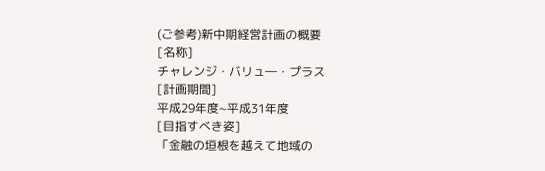(ご参考)新中期経営計画の概要
[名称]
チャレンジ・バリュ―・プラス
[計画期間]
平成29年度~平成31年度
[目指すべき姿]
「金融の垣根を越えて地域の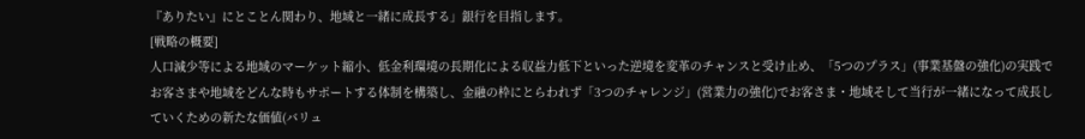『ありたい』にとことん関わり、地域と一緒に成長する」銀行を目指します。
[戦略の概要]
人口減少等による地域のマーケット縮小、低金利環境の長期化による収益力低下といった逆境を変革のチャンスと受け止め、「5つのプラス」(事業基盤の強化)の実践でお客さまや地域をどんな時もサポートする体制を構築し、金融の枠にとらわれず「3つのチャレンジ」(営業力の強化)でお客さま・地域そして当行が一緒になって成長していくための新たな価値(バリュ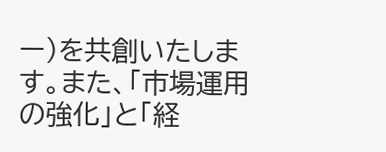ー)を共創いたします。また、「市場運用の強化」と「経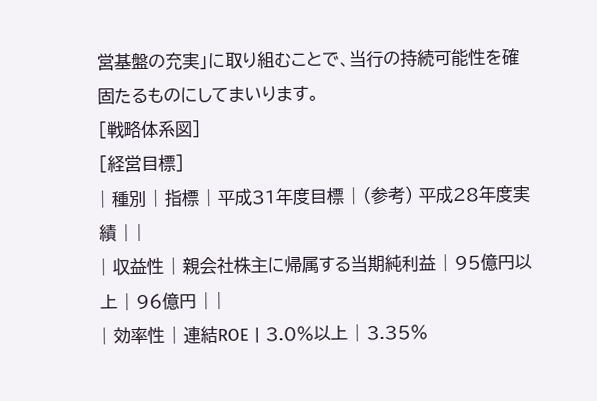営基盤の充実」に取り組むことで、当行の持続可能性を確固たるものにしてまいります。
[戦略体系図]
[経営目標]
| 種別 | 指標 | 平成31年度目標 | (参考) 平成28年度実績 | |
| 収益性 | 親会社株主に帰属する当期純利益 | 95億円以上 | 96億円 | |
| 効率性 | 連結ROE | 3.0%以上 | 3.35%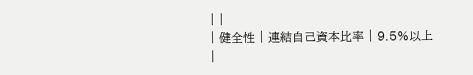| |
| 健全性 | 連結自己資本比率 | 9.5%以上 |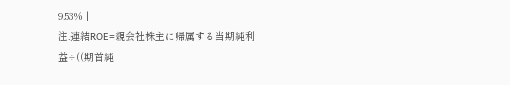9.53% |
注.連結ROE=親会社株主に帰属する当期純利益÷((期首純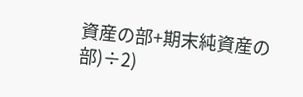資産の部+期末純資産の部)÷2)